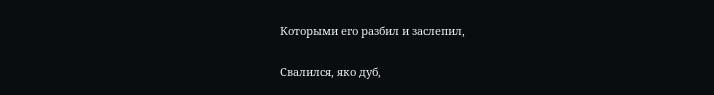Которыми его разбил и заслепил,

Свалился, яко дуб,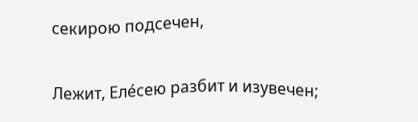секирою подсечен,

Лежит, Еле́сею разбит и изувечен;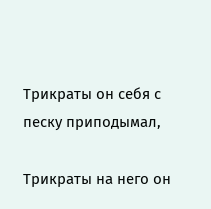Трикраты он себя с песку приподымал,

Трикраты на него он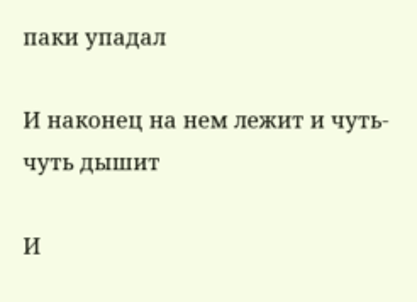паки упадал

И наконец на нем лежит и чуть-чуть дышит

И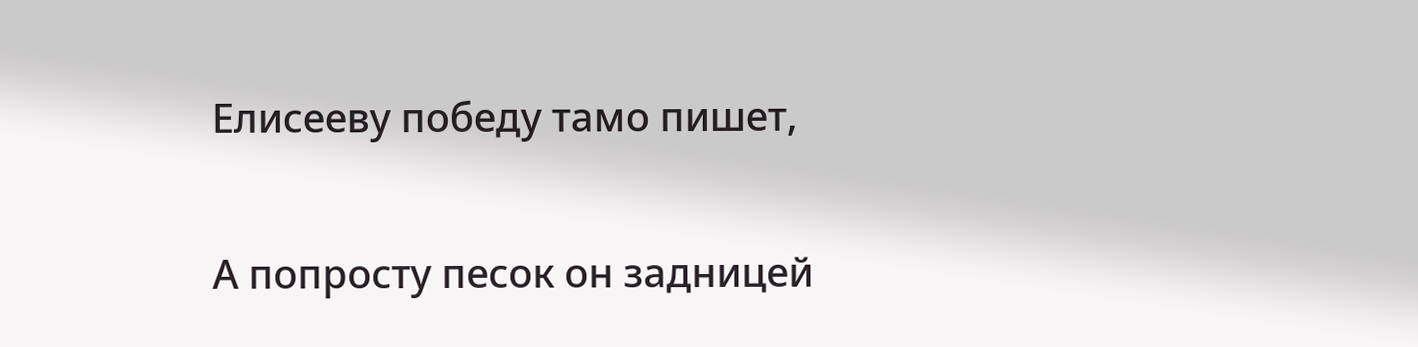Елисееву победу тамо пишет,

А попросту песок он задницей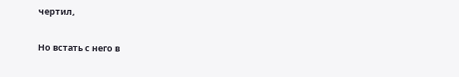чертил,

Но встать с него в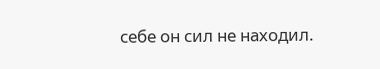себе он сил не находил.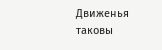Движенья таковы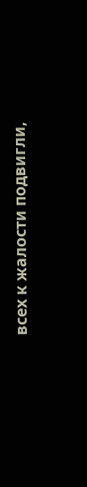всех к жалости подвигли,